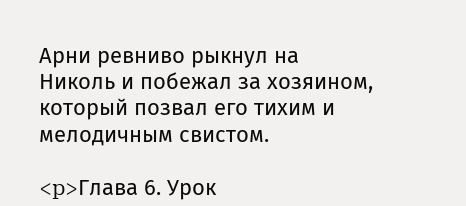Арни ревниво рыкнул на Николь и побежал за хозяином, который позвал его тихим и мелодичным свистом.

<p>Глава 6. Урок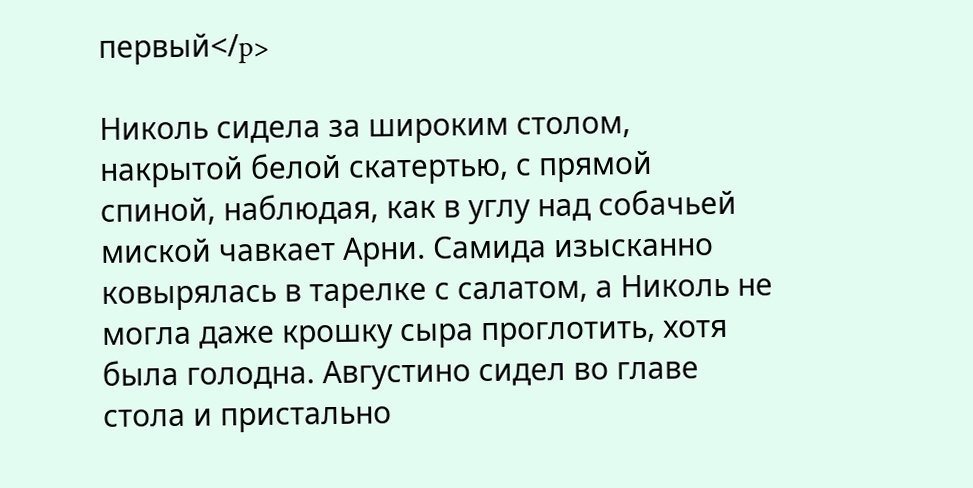первый</p>

Николь сидела за широким столом, накрытой белой скатертью, с прямой спиной, наблюдая, как в углу над собачьей миской чавкает Арни. Самида изысканно ковырялась в тарелке с салатом, а Николь не могла даже крошку сыра проглотить, хотя была голодна. Августино сидел во главе стола и пристально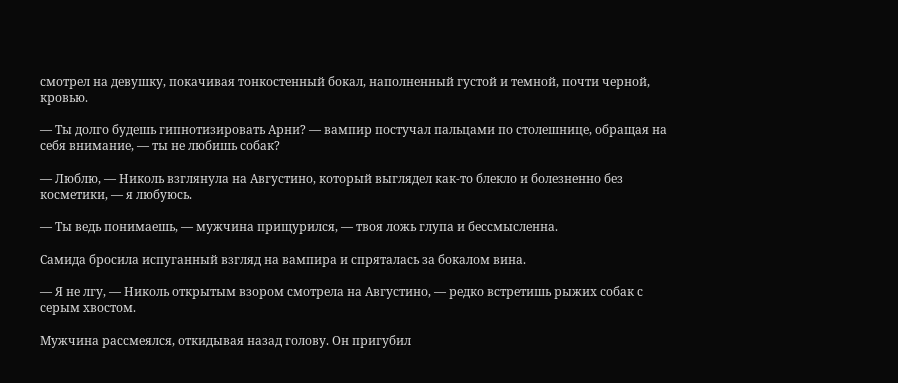смотрел на девушку, покачивая тонкостенный бокал, наполненный густой и темной, почти черной, кровью.

— Ты долго будешь гипнотизировать Арни? — вампир постучал пальцами по столешнице, обращая на себя внимание, — ты не любишь собак?

— Люблю, — Николь взглянула на Августино, который выглядел как-то блекло и болезненно без косметики, — я любуюсь.

— Ты ведь понимаешь, — мужчина прищурился, — твоя ложь глупа и бессмысленна.

Самида бросила испуганный взгляд на вампира и спряталась за бокалом вина.

— Я не лгу, — Николь открытым взором смотрела на Августино, — редко встретишь рыжих собак с серым хвостом.

Мужчина рассмеялся, откидывая назад голову. Он пригубил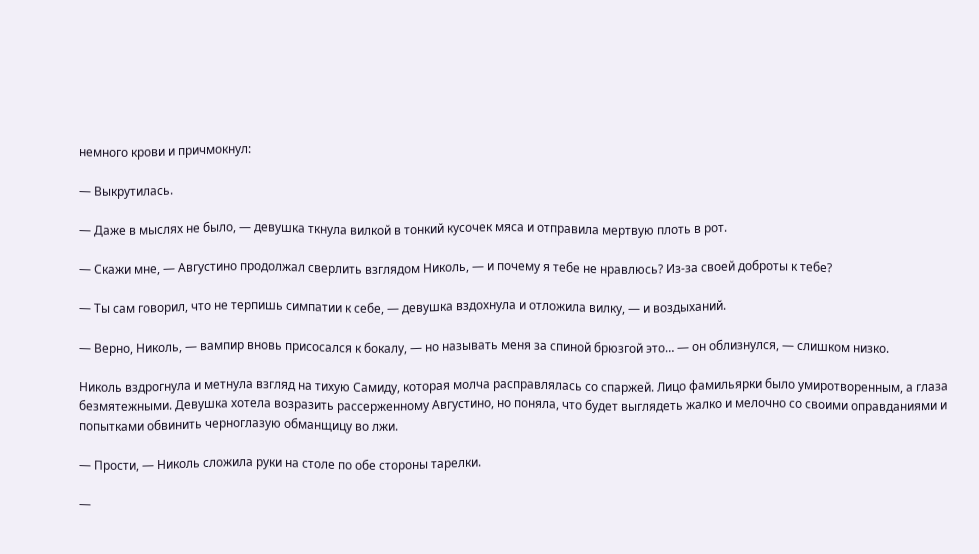немного крови и причмокнул:

— Выкрутилась.

— Даже в мыслях не было, — девушка ткнула вилкой в тонкий кусочек мяса и отправила мертвую плоть в рот.

— Скажи мне, — Августино продолжал сверлить взглядом Николь, — и почему я тебе не нравлюсь? Из-за своей доброты к тебе?

— Ты сам говорил, что не терпишь симпатии к себе, — девушка вздохнула и отложила вилку, — и воздыханий.

— Верно, Николь, — вампир вновь присосался к бокалу, — но называть меня за спиной брюзгой это… — он облизнулся, — слишком низко.

Николь вздрогнула и метнула взгляд на тихую Самиду, которая молча расправлялась со спаржей. Лицо фамильярки было умиротворенным, а глаза безмятежными. Девушка хотела возразить рассерженному Августино, но поняла, что будет выглядеть жалко и мелочно со своими оправданиями и попытками обвинить черноглазую обманщицу во лжи.

— Прости, — Николь сложила руки на столе по обе стороны тарелки.

—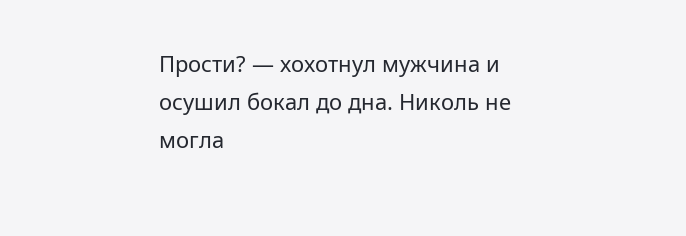Прости? — хохотнул мужчина и осушил бокал до дна. Николь не могла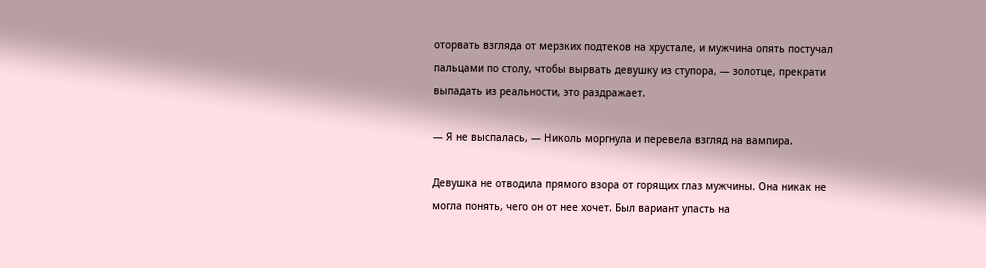оторвать взгляда от мерзких подтеков на хрустале, и мужчина опять постучал пальцами по столу, чтобы вырвать девушку из ступора, — золотце, прекрати выпадать из реальности, это раздражает.

— Я не выспалась, — Николь моргнула и перевела взгляд на вампира.

Девушка не отводила прямого взора от горящих глаз мужчины. Она никак не могла понять, чего он от нее хочет. Был вариант упасть на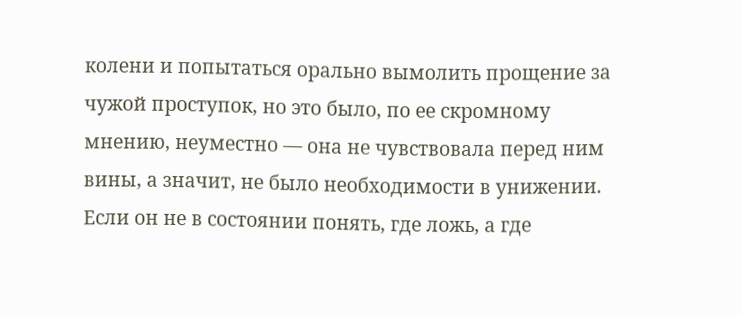колени и попытаться орально вымолить прощение за чужой проступок, но это было, по ее скромному мнению, неуместно — она не чувствовала перед ним вины, а значит, не было необходимости в унижении. Если он не в состоянии понять, где ложь, а где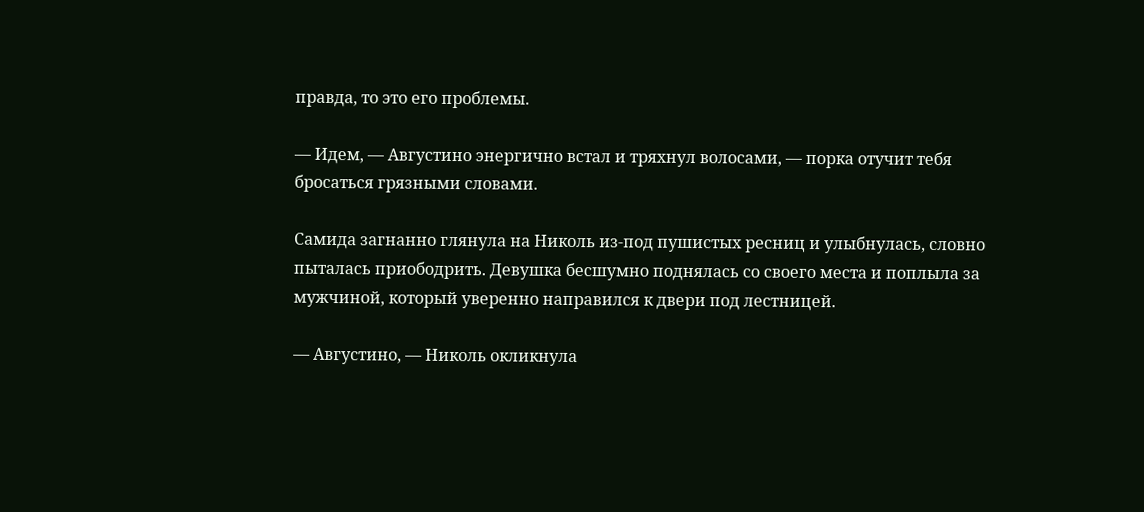правда, то это его проблемы.

— Идем, — Августино энергично встал и тряхнул волосами, — порка отучит тебя бросаться грязными словами.

Самида загнанно глянула на Николь из-под пушистых ресниц и улыбнулась, словно пыталась приободрить. Девушка бесшумно поднялась со своего места и поплыла за мужчиной, который уверенно направился к двери под лестницей.

— Августино, — Николь окликнула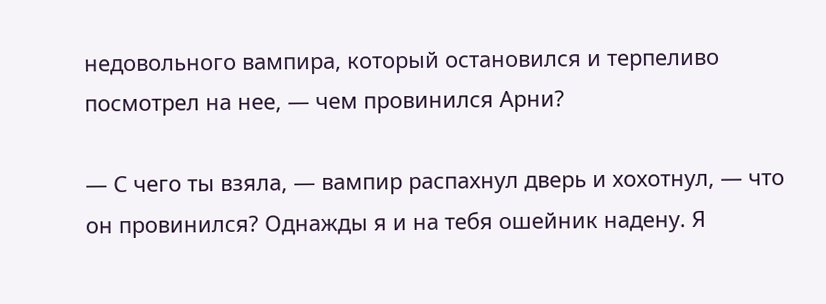недовольного вампира, который остановился и терпеливо посмотрел на нее, — чем провинился Арни?

— С чего ты взяла, — вампир распахнул дверь и хохотнул, — что он провинился? Однажды я и на тебя ошейник надену. Я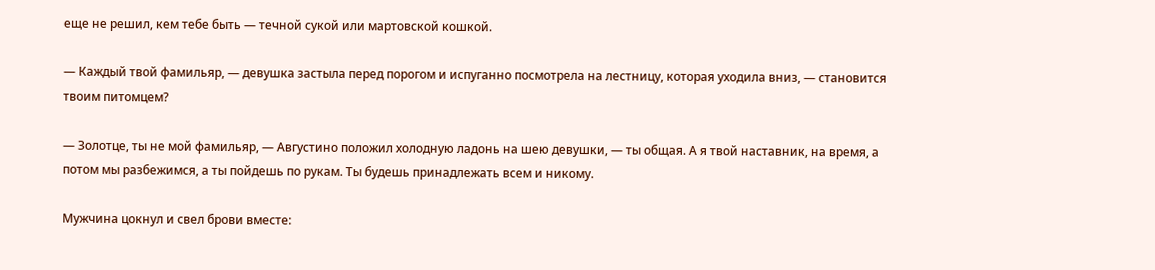еще не решил, кем тебе быть — течной сукой или мартовской кошкой.

— Каждый твой фамильяр, — девушка застыла перед порогом и испуганно посмотрела на лестницу, которая уходила вниз, — становится твоим питомцем?

— Золотце, ты не мой фамильяр, — Августино положил холодную ладонь на шею девушки, — ты общая. А я твой наставник, на время, а потом мы разбежимся, а ты пойдешь по рукам. Ты будешь принадлежать всем и никому.

Мужчина цокнул и свел брови вместе: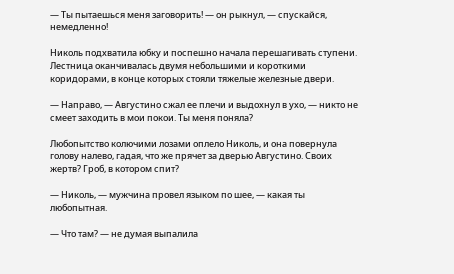— Ты пытаешься меня заговорить! — он рыкнул, — спускайся, немедленно!

Николь подхватила юбку и поспешно начала перешагивать ступени. Лестница оканчивалась двумя небольшими и короткими коридорами, в конце которых стояли тяжелые железные двери.

— Направо, — Августино сжал ее плечи и выдохнул в ухо, — никто не смеет заходить в мои покои. Ты меня поняла?

Любопытство колючими лозами оплело Николь, и она повернула голову налево, гадая, что же прячет за дверью Августино. Своих жертв? Гроб, в котором спит?

— Николь, — мужчина провел языком по шее, — какая ты любопытная.

— Что там? — не думая выпалила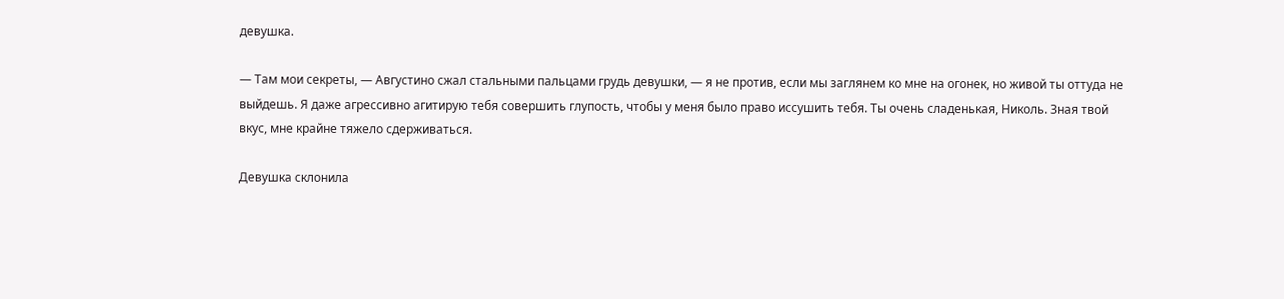девушка.

— Там мои секреты, — Августино сжал стальными пальцами грудь девушки, — я не против, если мы заглянем ко мне на огонек, но живой ты оттуда не выйдешь. Я даже агрессивно агитирую тебя совершить глупость, чтобы у меня было право иссушить тебя. Ты очень сладенькая, Николь. Зная твой вкус, мне крайне тяжело сдерживаться.

Девушка склонила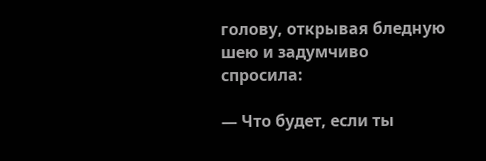голову, открывая бледную шею и задумчиво спросила:

— Что будет, если ты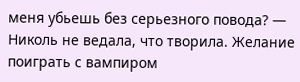меня убьешь без серьезного повода? — Николь не ведала, что творила. Желание поиграть с вампиром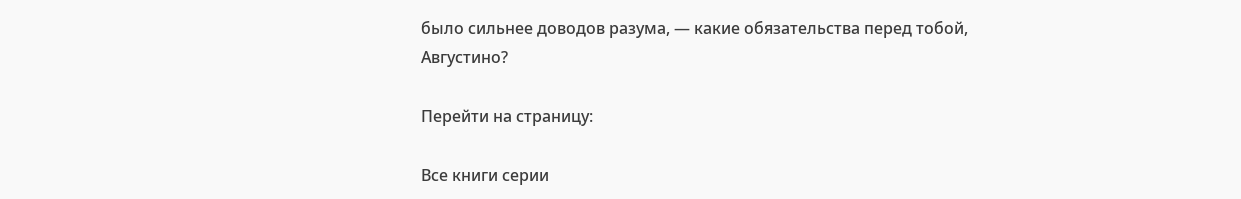было сильнее доводов разума, — какие обязательства перед тобой, Августино?

Перейти на страницу:

Все книги серии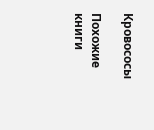Кровососы

Похожие книги